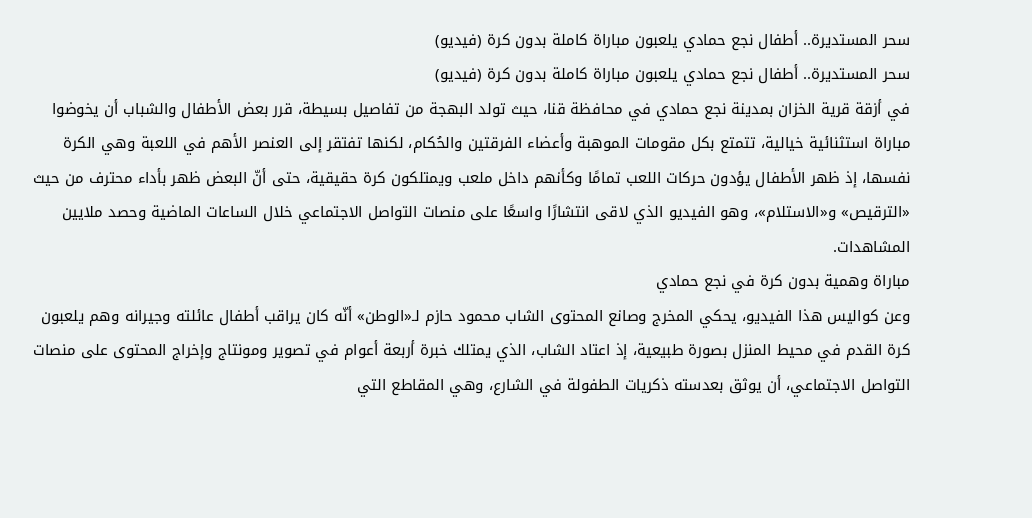سحر المستديرة.. أطفال نجع حمادي يلعبون مباراة كاملة بدون كرة (فيديو)
سحر المستديرة.. أطفال نجع حمادي يلعبون مباراة كاملة بدون كرة (فيديو)
في أزقة قرية الخزان بمدينة نجع حمادي في محافظة قنا، حيث تولد البهجة من تفاصيل بسيطة، قرر بعض الأطفال والشباب أن يخوضوا مباراة استثنائية خيالية، تتمتع بكل مقومات الموهبة وأعضاء الفرقتين والحُكام، لكنها تفتقر إلى العنصر الأهم في اللعبة وهي الكرة نفسها، إذ ظهر الأطفال يؤدون حركات اللعب تمامًا وكأنهم داخل ملعب ويمتلكون كرة حقيقية، حتى أنّ البعض ظهر بأداء محترف من حيث «الترقيص» و«الاستلام»، وهو الفيديو الذي لاقى انتشارًا واسعًا على منصات التواصل الاجتماعي خلال الساعات الماضية وحصد ملايين المشاهدات.
مباراة وهمية بدون كرة في نجع حمادي
وعن كواليس هذا الفيديو، يحكي المخرج وصانع المحتوى الشاب محمود حازم لـ«الوطن» أنّه كان يراقب أطفال عائلته وجيرانه وهم يلعبون كرة القدم في محيط المنزل بصورة طبيعية، إذ اعتاد الشاب، الذي يمتلك خبرة أربعة أعوام في تصوير ومونتاج وإخراج المحتوى على منصات التواصل الاجتماعي، أن يوثق بعدسته ذكريات الطفولة في الشارع، وهي المقاطع التي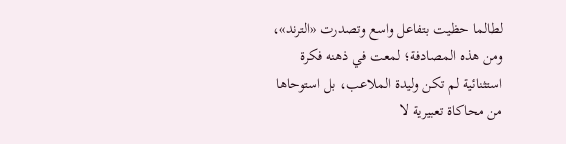لطالما حظيت بتفاعل واسع وتصدرت «الترند»، ومن هذه المصادفة؛ لمعت في ذهنه فكرة استثنائية لم تكن وليدة الملاعب، بل استوحاها من محاكاة تعبيرية لا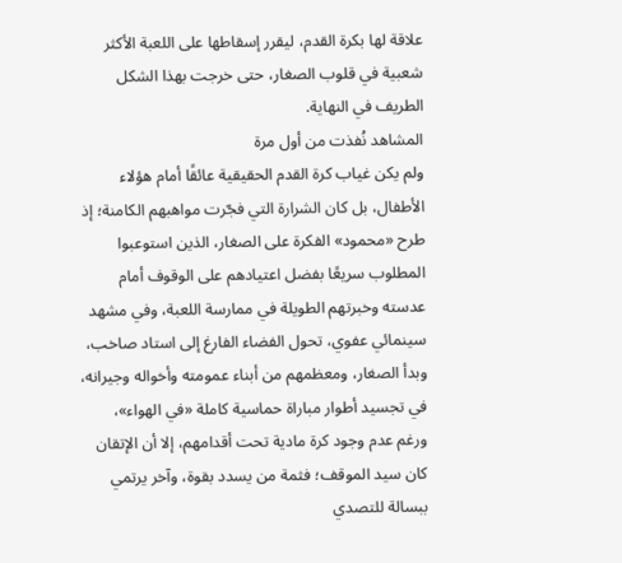علاقة لها بكرة القدم، ليقرر إسقاطها على اللعبة الأكثر شعبية في قلوب الصغار، حتى خرجت بهذا الشكل الطريف في النهاية.
المشاهد نُفذت من أول مرة
ولم يكن غياب كرة القدم الحقيقية عائقًا أمام هؤلاء الأطفال، بل كان الشرارة التي فجّرت مواهبهم الكامنة؛ إذ طرح «محمود» الفكرة على الصغار، الذين استوعبوا المطلوب سريعًا بفضل اعتيادهم على الوقوف أمام عدسته وخبرتهم الطويلة في ممارسة اللعبة، وفي مشهد سينمائي عفوي، تحول الفضاء الفارغ إلى استاد صاخب، وبدأ الصغار، ومعظمهم من أبناء عمومته وأخواله وجيرانه، في تجسيد أطوار مباراة حماسية كاملة «في الهواء»، ورغم عدم وجود كرة مادية تحت أقدامهم، إلا أن الإتقان كان سيد الموقف؛ فثمة من يسدد بقوة، وآخر يرتمي ببسالة للتصدي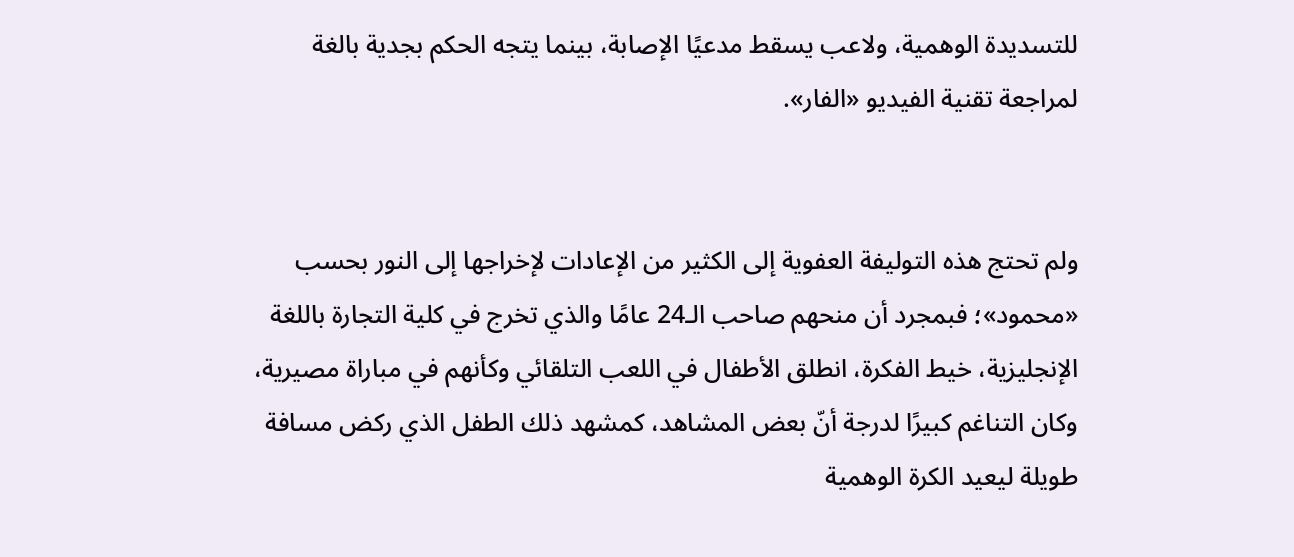للتسديدة الوهمية، ولاعب يسقط مدعيًا الإصابة، بينما يتجه الحكم بجدية بالغة لمراجعة تقنية الفيديو «الفار».


ولم تحتج هذه التوليفة العفوية إلى الكثير من الإعادات لإخراجها إلى النور بحسب «محمود»؛ فبمجرد أن منحهم صاحب الـ24 عامًا والذي تخرج في كلية التجارة باللغة الإنجليزية، خيط الفكرة، انطلق الأطفال في اللعب التلقائي وكأنهم في مباراة مصيرية، وكان التناغم كبيرًا لدرجة أنّ بعض المشاهد، كمشهد ذلك الطفل الذي ركض مسافة طويلة ليعيد الكرة الوهمية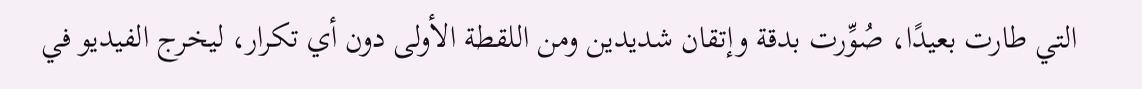التي طارت بعيدًا، صُوِّرت بدقة وإتقان شديدين ومن اللقطة الأولى دون أي تكرار، ليخرج الفيديو في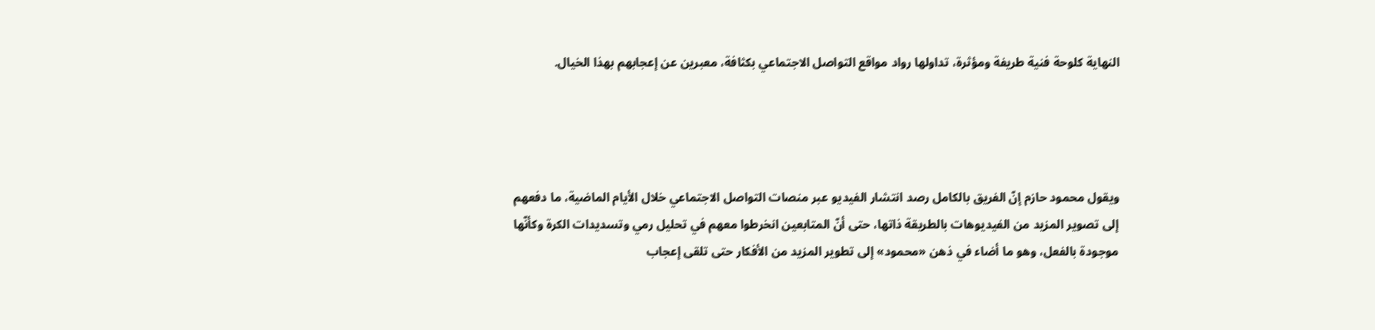النهاية كلوحة فنية طريفة ومؤثرة، تداولها رواد مواقع التواصل الاجتماعي بكثافة، معبرين عن إعجابهم بهذا الخيال.




ويقول محمود حازم إنّ الفريق بالكامل رصد انتشار الفيديو عبر منصات التواصل الاجتماعي خلال الأيام الماضية، ما دفعهم إلى تصوير المزيد من الفيديوهات بالطريقة ذاتها، حتى أنّ المتابعين انخرطوا معهم في تحليل رمي وتسديدات الكرة وكأنّها موجودة بالفعل، وهو ما أضاء في ذهن «محمود» إلى تطوير المزيد من الأفكار حتى تلقى إعجاب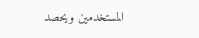المستخدمين ويحصد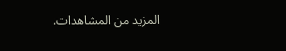المزيد من المشاهدات.